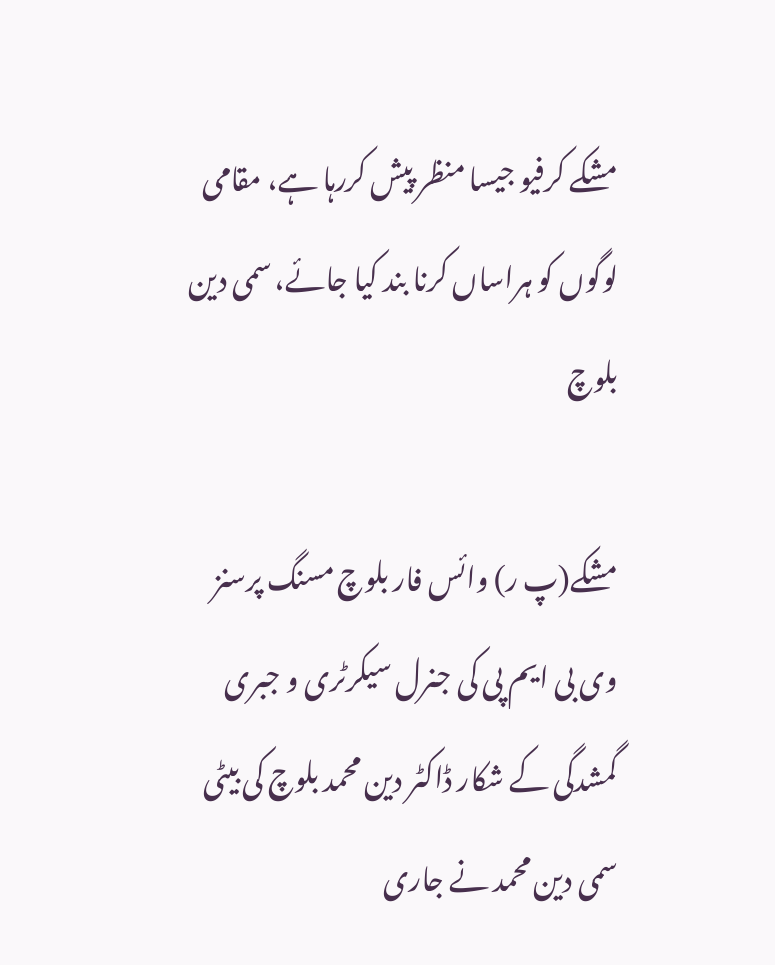مشکے کرفیو جیسا منظر پیش کررہا ہے، مقامی لوگوں کو ہراساں کرنا بند کیا جائے، سمی دین بلوچ

مشکے(پ ر) وائس فار بلوچ مسنگ پرسنز وی بی ایم پی کی جنرل سیکرٹری و جبری گمشدگی کے شکار ڈاکٹر دین محمد بلوچ کی بیٹی سمی دین محمد نے جاری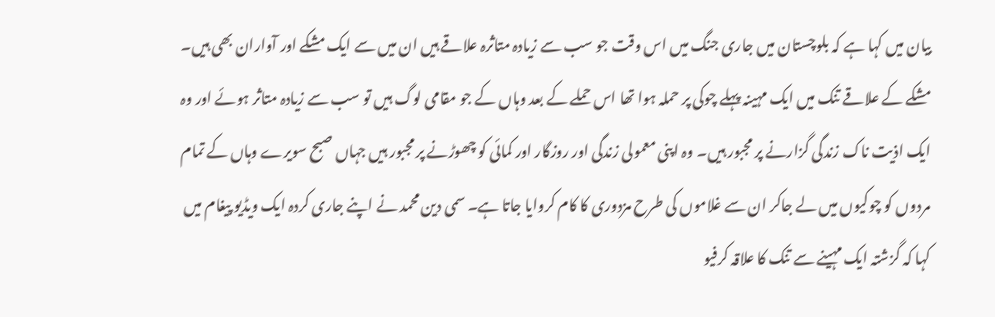بیان میں کہا ہے کہ بلوچستان میں جاری جنگ میں اس وقت جو سب سے زیادہ متاثرہ علاقے ہیں ان میں سے ایک مشکے اور آواران بھی ہیں۔ مشکے کے علاقے تنک میں ایک مہینہ پہلے چوکی پر حملہ ہوا تھا اس حملے کے بعد وہاں کے جو مقامی لوگ ہیں تو سب سے زیادہ متاثر ہوئے اور وہ ایک اذیت ناک زندگی گزارنے پر مجبور ہیں۔ وہ اپنی معمولی زندگی اور روزگار اور کمائی کو چھوڑنے پر مجبور ہیں جہاں صبح سویرے وہاں کے تمام مردوں کو چوکیوں میں لے جاکر ان سے غلاموں کی طرح مزدوری کا کام کروایا جاتا ہے۔ سمی دین محمد نے اپنے جاری کردہ ایک ویڈیو پیغام میں کہا کہ گزشتہ ایک مہینے سے تنک کا علاقہ کرفیو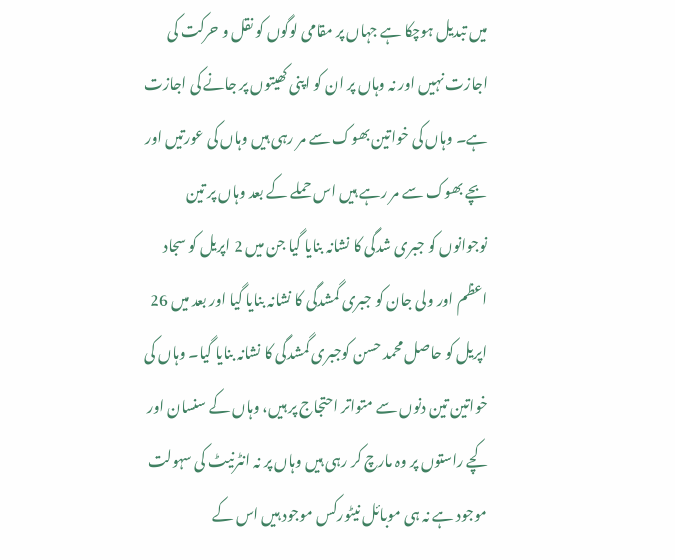میں تبدیل ہوچکا ہے جہاں پر مقامی لوگوں کو نقل و حرکت کی اجازت نہیں اور نہ وہاں پر ان کو اپنی کھیتوں پر جانے کی اجازت ہے۔ وہاں کی خواتین بھوک سے مر رہی ہیں وہاں کی عورتیں اور بچے بھوک سے مر رہے ہیں اس حملے کے بعد وہاں پر تین نوجوانوں کو جبری شدگی کا نشانہ بنایا گیا جن میں 2 اپریل کو سجاد اعظم اور ولی جان کو جبری گمشدگی کا نشانہ بنایا گیا اور بعد میں 26 اپریل کو حاصل محمد حسن کوجبری گمشدگی کا نشانہ بنایا گیا۔ وہاں کی خواتین تین دنوں سے متواتر احتجاج پر ہیں، وہاں کے سنسان اور کچے راستوں پر وہ مارچ کر رہی ہیں وہاں پر نہ انٹرنیٹ کی سہولت موجود ہے نہ ہی موبائل نیٹورکس موجود ہیں اس کے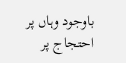باوجود وہاں پر احتجاج پر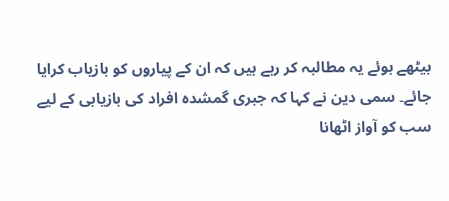بیٹھے ہوئے یہ مطالبہ کر رہے ہیں کہ ان کے پیاروں کو بازیاب کرایا جائے۔ سمی دین نے کہا کہ جبری گمشدہ افراد کی بازیابی کے لیے سب کو آواز اٹھانا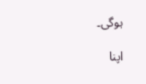ہوگی۔

اپنا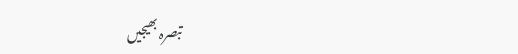تبصرہ بھیجیں